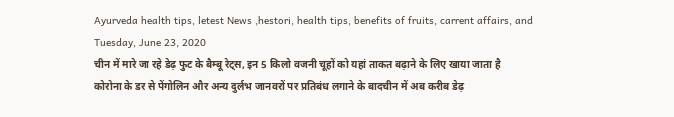Ayurveda health tips, letest News ,hestori, health tips, benefits of fruits, carrent affairs, and
Tuesday, June 23, 2020
चीन में मारे जा रहे डेढ़ फुट के बैम्बू रेट्स, इन 5 किलो वजनी चूहों को यहां ताकत बढ़ाने के लिए खाया जाता है
कोरोना के डर से पेंगोलिन और अन्य दुर्लभ जानवरों पर प्रतिबंध लगाने के बादचीन में अब करीब डेढ़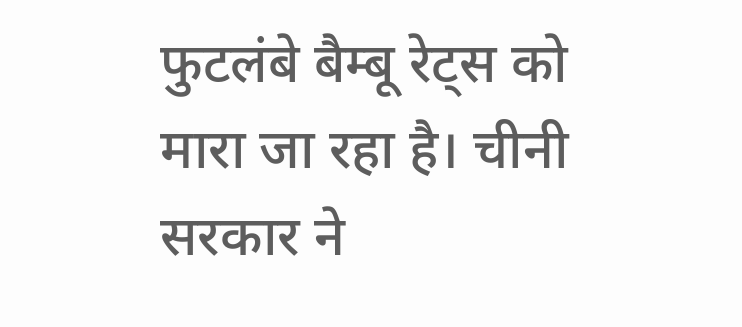फुटलंबे बैम्बू रेट्स को मारा जा रहा है। चीनी सरकार ने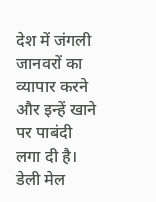देश में जंगली जानवरों का व्यापार करने और इन्हें खाने पर पाबंदी लगा दी है।
डेली मेल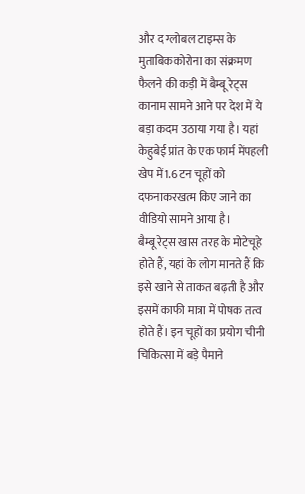और द ग्लोबल टाइम्स के मुताबिककोरोना का संक्रमण फैलने की कड़ी में बैम्बू रेट्स कानाम सामने आने पर देश में ये बड़ा कदम उठाया गया है। यहां केहुबेई प्रांत के एक फार्म मेंपहली खेप में1.6 टन चूहों को दफनाकरखत्म किए जाने का वीडियो सामने आया है।
बैम्बू रेट्स खास तरह के मोटेचूहे होते हैं, यहां के लोग मानते हैं कि इसे खाने से ताकत बढ़ती है और इसमें काफी मात्रा में पोषक तत्व होते हैं। इन चूहों का प्रयोग चीनी चिकित्सा में बड़े पैमाने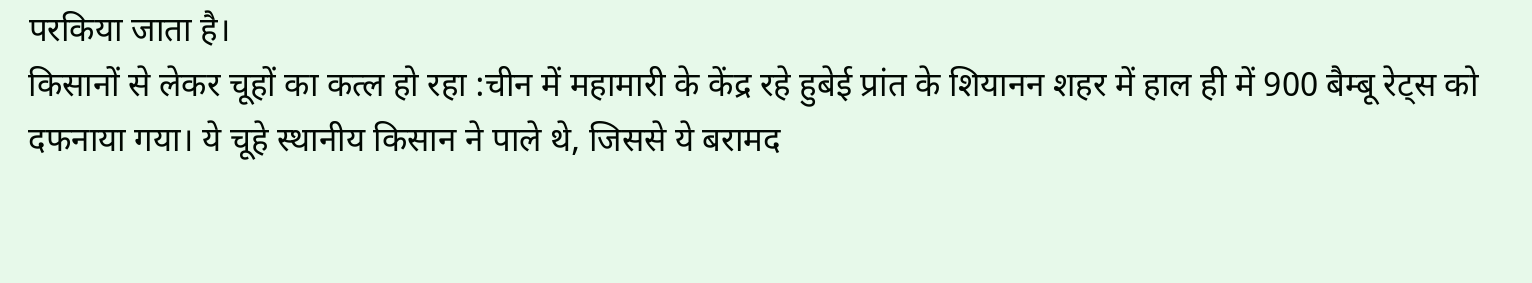परकिया जाता है।
किसानों से लेकर चूहों का कत्ल हो रहा :चीन में महामारी के केंद्र रहे हुबेई प्रांत के शियानन शहर में हाल ही में 900 बैम्बू रेट्स को दफनाया गया। ये चूहे स्थानीय किसान ने पाले थे, जिससे ये बरामद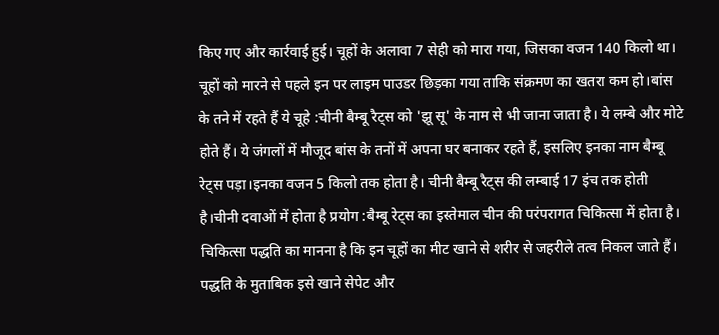किए गए और कार्रवाई हुई। चूहों के अलावा 7 सेही को मारा गया, जिसका वजन 140 किलो था। चूहों को मारने से पहले इन पर लाइम पाउडर छिड़का गया ताकि संक्रमण का खतरा कम हो।बांस के तने में रहते हैं ये चूहे :चीनी बैम्बू रैट्स को 'झू सू' के नाम से भी जाना जाता है। ये लम्बे और मोटे होते हैं। ये जंगलों में मौजूद बांस के तनों में अपना घर बनाकर रहते हैं, इसलिए इनका नाम बैम्बू रेट्स पड़ा।इनका वजन 5 किलो तक होता है। चीनी बैम्बू रैट्स की लम्बाई 17 इंच तक होती है।चीनी दवाओं में होता है प्रयोग :बैम्बू रेट्स का इस्तेमाल चीन की परंपरागत चिकित्सा में होता है। चिकित्सा पद्धति का मानना है कि इन चूहों का मीट खाने से शरीर से जहरीले तत्व निकल जाते हैं। पद्धति के मुताबिक इसे खाने सेपेट और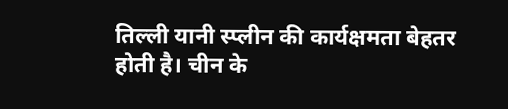तिल्ली यानी स्प्लीन की कार्यक्षमता बेहतर होती है। चीन के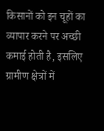किसानों को इन चूहों का व्यापार करने पर अच्छी कमाई होती है, इसलिए ग्रामीण क्षेत्रों में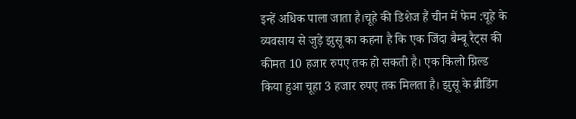इन्हें अधिक पाला जाता है।चूहे की डिशेज हैं चीन में फेम :चूहे के व्यवसाय से जुड़े झुसू का कहना है कि एक जिंदा बैम्बू रैट्स की कीमत 10 हजार रुपए तक हो सकती है। एक किलो ग्रिल्ड किया हुआ चूहा 3 हजार रुपए तक मिलता है। झुसू के ब्रीडिंग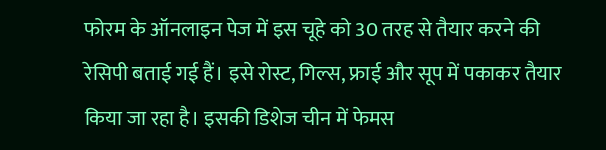फोरम के ऑनलाइन पेज में इस चूहे को 30 तरह से तैयार करने की रेसिपी बताई गई हैं। इसे रोस्ट, गिल्स, फ्राई और सूप में पकाकर तैयार किया जा रहा है। इसकी डिशेज चीन में फेमस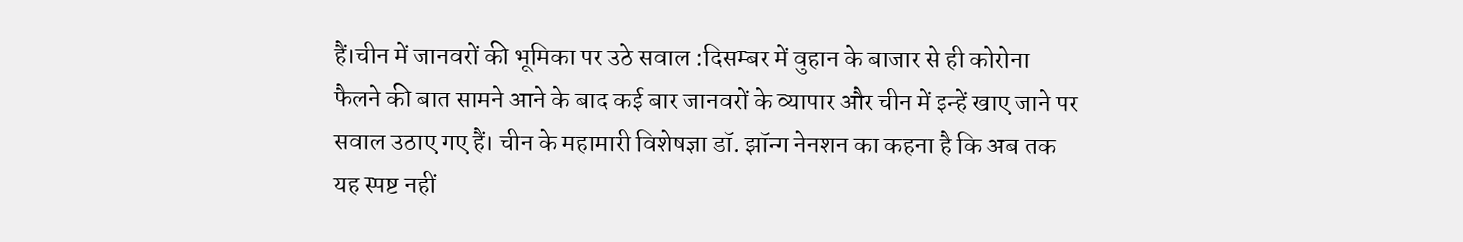हैं।चीन में जानवरों की भूमिका पर उठे सवाल :दिसम्बर में वुहान के बाजार से ही कोरोना फैलने की बात सामने आने के बाद कई बार जानवरों के व्यापार और चीन में इन्हें खाए जाने पर सवाल उठाए गए हैं। चीन के महामारी विशेषज्ञा डॉ. झॉन्ग नेनशन का कहना है कि अब तक यह स्पष्ट नहीं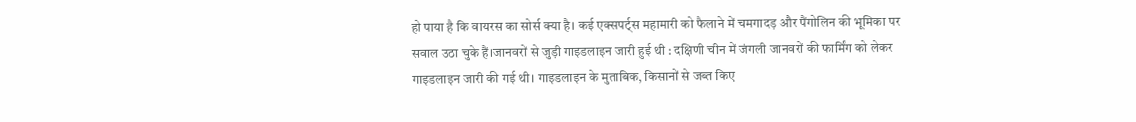हो पाया है कि वायरस का सोर्स क्या है। कई एक्सपर्ट्स महामारी को फैलाने में चमगादड़ और पैंगोलिन की भूमिका पर सवाल उठा चुके हैं।जानवरों से जुड़ी गाइडलाइन जारी हुई थी : दक्षिणी चीन में जंगली जानवरों की फार्मिंग को लेकर गाइडलाइन जारी की गई थी। गाइडलाइन के मुताबिक, किसानों से जब्त किए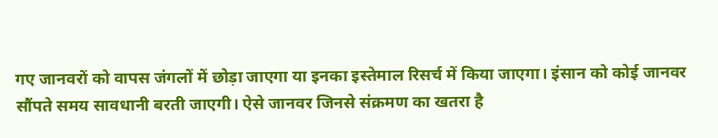गए जानवरों को वापस जंगलों में छोड़ा जाएगा या इनका इस्तेमाल रिसर्च में किया जाएगा। इंसान को कोई जानवर सौंपते समय सावधानी बरती जाएगी। ऐसे जानवर जिनसे संक्रमण का खतरा है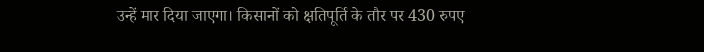उन्हें मार दिया जाएगा। किसानों को क्षतिपूर्ति के तौर पर 430 रुपए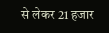से लेकर 21 हजार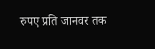रुपए प्रति जानवर तक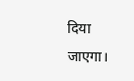दिया जाएगा।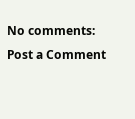No comments:
Post a Comment